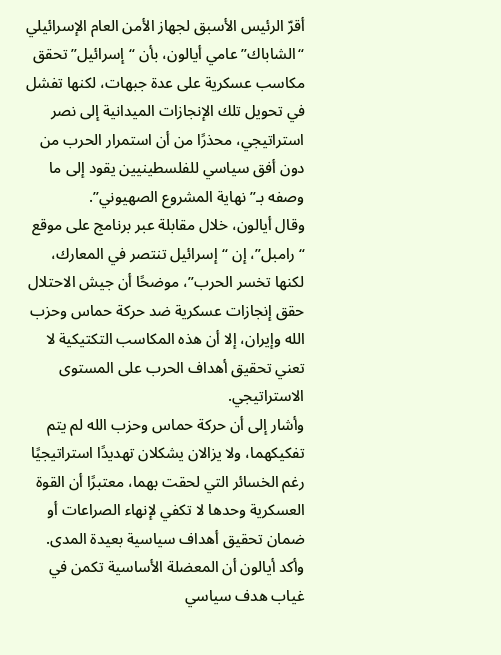أقرّ الرئيس الأسبق لجهاز الأمن العام الإسرائيلي “الشاباك” عامي أيالون، بأن “إسرائيل” تحقق مكاسب عسكرية على عدة جبهات، لكنها تفشل في تحويل تلك الإنجازات الميدانية إلى نصر استراتيجي، محذرًا من أن استمرار الحرب من دون أفق سياسي للفلسطينيين يقود إلى ما وصفه بـ”نهاية المشروع الصهيوني”.
وقال أيالون، خلال مقابلة عبر برنامج على موقع “رامبل”، إن “إسرائيل تنتصر في المعارك، لكنها تخسر الحرب”، موضحًا أن جيش الاحتلال حقق إنجازات عسكرية ضد حركة حماس وحزب الله وإيران، إلا أن هذه المكاسب التكتيكية لا تعني تحقيق أهداف الحرب على المستوى الاستراتيجي.
وأشار إلى أن حركة حماس وحزب الله لم يتم تفكيكهما، ولا يزالان يشكلان تهديدًا استراتيجيًا رغم الخسائر التي لحقت بهما، معتبرًا أن القوة العسكرية وحدها لا تكفي لإنهاء الصراعات أو ضمان تحقيق أهداف سياسية بعيدة المدى.
وأكد أيالون أن المعضلة الأساسية تكمن في غياب هدف سياسي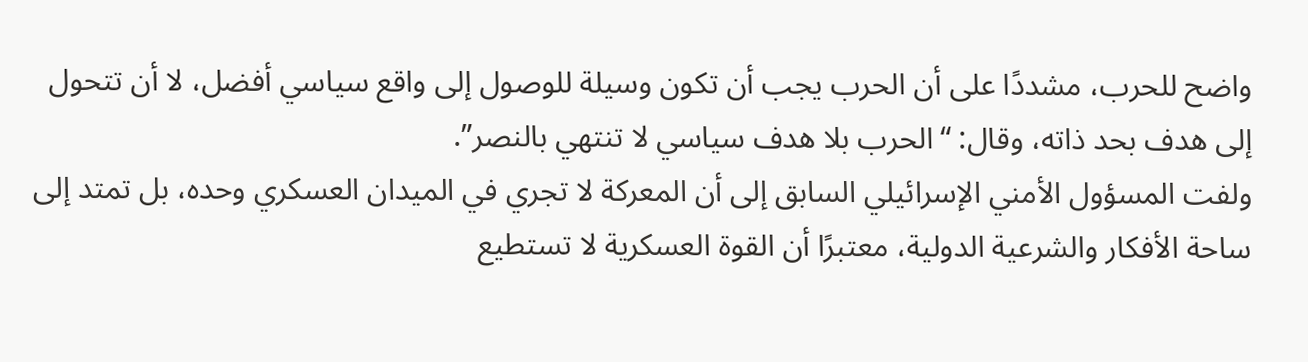واضح للحرب، مشددًا على أن الحرب يجب أن تكون وسيلة للوصول إلى واقع سياسي أفضل، لا أن تتحول إلى هدف بحد ذاته، وقال: “الحرب بلا هدف سياسي لا تنتهي بالنصر”.
ولفت المسؤول الأمني الإسرائيلي السابق إلى أن المعركة لا تجري في الميدان العسكري وحده، بل تمتد إلى ساحة الأفكار والشرعية الدولية، معتبرًا أن القوة العسكرية لا تستطيع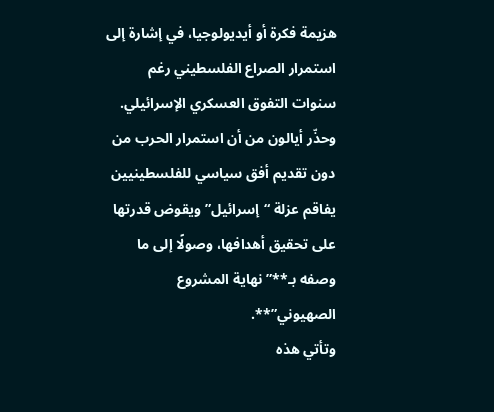هزيمة فكرة أو أيديولوجيا، في إشارة إلى استمرار الصراع الفلسطيني رغم سنوات التفوق العسكري الإسرائيلي.
وحذّر أيالون من أن استمرار الحرب من دون تقديم أفق سياسي للفلسطينيين يفاقم عزلة “إسرائيل” ويقوض قدرتها على تحقيق أهدافها، وصولًا إلى ما وصفه بـ**”نهاية المشروع الصهيوني”**.
وتأتي هذه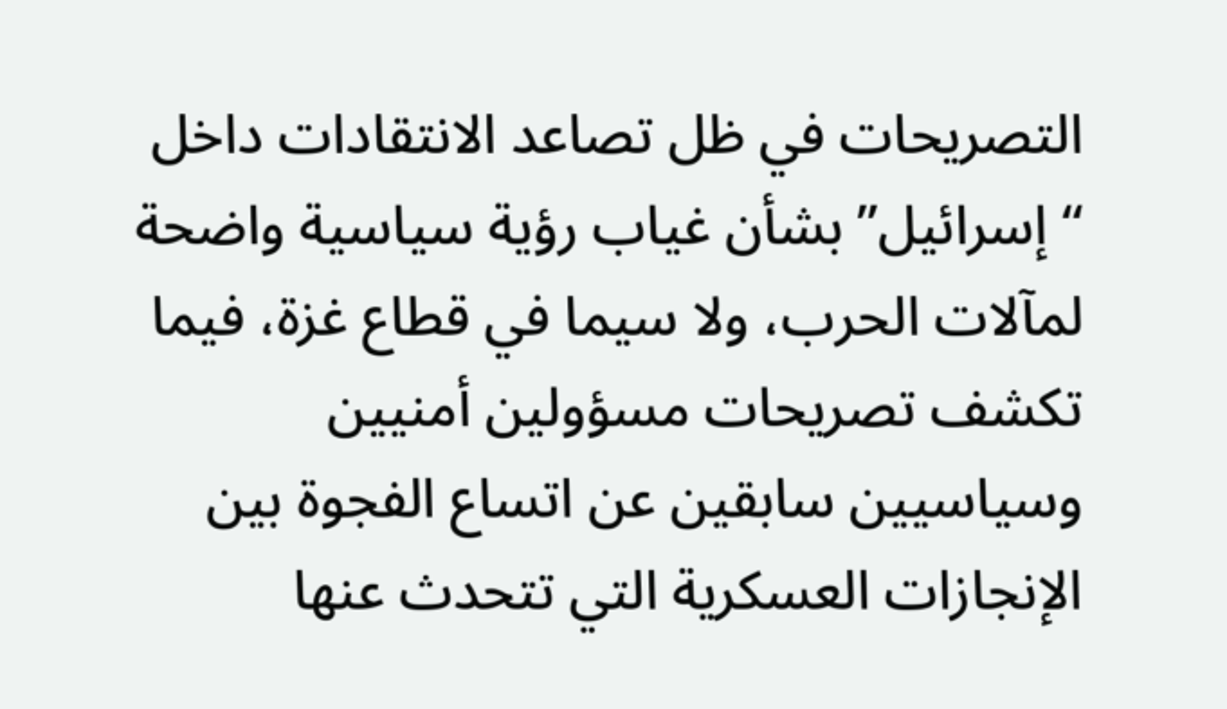التصريحات في ظل تصاعد الانتقادات داخل “إسرائيل” بشأن غياب رؤية سياسية واضحة لمآلات الحرب، ولا سيما في قطاع غزة، فيما تكشف تصريحات مسؤولين أمنيين وسياسيين سابقين عن اتساع الفجوة بين الإنجازات العسكرية التي تتحدث عنها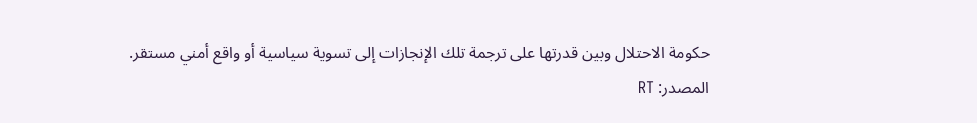حكومة الاحتلال وبين قدرتها على ترجمة تلك الإنجازات إلى تسوية سياسية أو واقع أمني مستقر.
المصدر: RT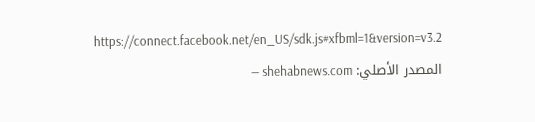https://connect.facebook.net/en_US/sdk.js#xfbml=1&version=v3.2
المصدر الأصلي: shehabnews.com —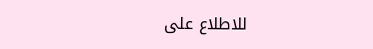للاطلاع على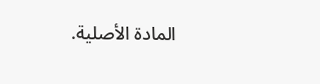المادة الأصلية.